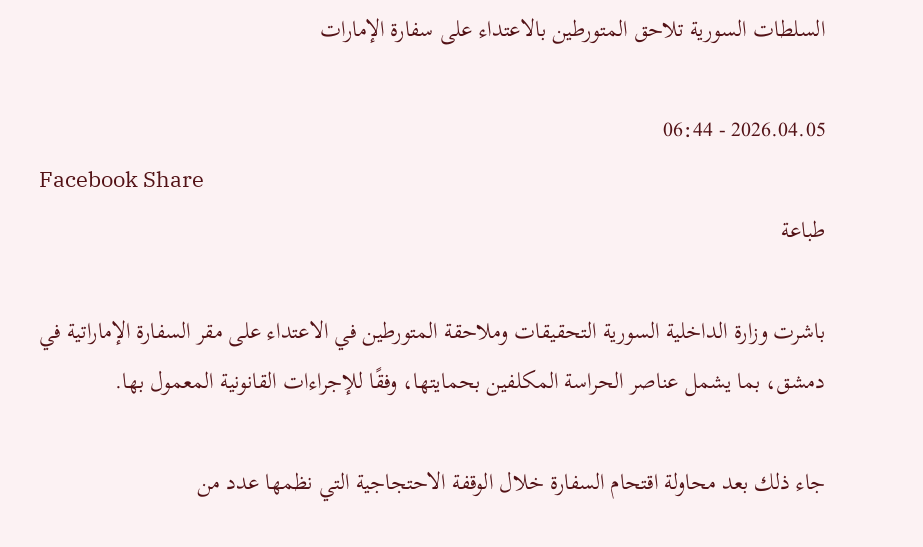السلطات السورية تلاحق المتورطين بالاعتداء على سفارة الإمارات

2026.04.05 - 06:44
Facebook Share
طباعة

باشرت وزارة الداخلية السورية التحقيقات وملاحقة المتورطين في الاعتداء على مقر السفارة الإماراتية في دمشق، بما يشمل عناصر الحراسة المكلفين بحمايتها، وفقًا للإجراءات القانونية المعمول بها.

جاء ذلك بعد محاولة اقتحام السفارة خلال الوقفة الاحتجاجية التي نظمها عدد من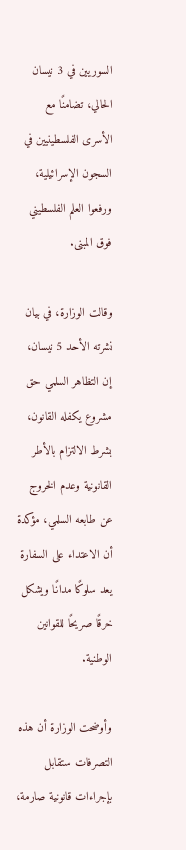السوريين في 3 نيسان الحالي، تضامنًا مع الأسرى الفلسطينيين في السجون الإسرائيلية، ورفعوا العلم الفلسطيني فوق المبنى.

وقالت الوزارة، في بيان نشرته الأحد 5 نيسان، إن التظاهر السلمي حق مشروع يكفله القانون، بشرط الالتزام بالأطر القانونية وعدم الخروج عن طابعه السلمي، مؤكدة أن الاعتداء على السفارة يعد سلوكًا مدانًا ويشكل خرقًا صريحًا للقوانين الوطنية.

وأوضحت الوزارة أن هذه التصرفات ستقابل بإجراءات قانونية صارمة،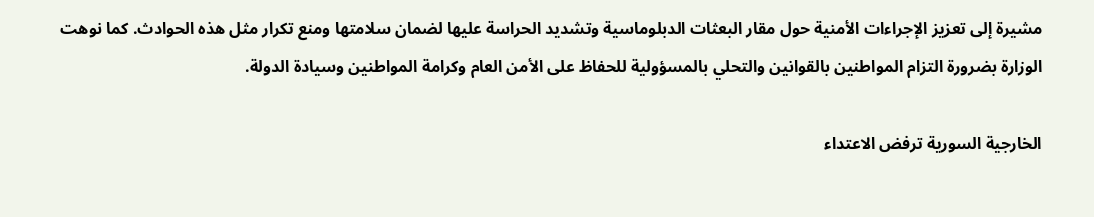مشيرة إلى تعزيز الإجراءات الأمنية حول مقار البعثات الدبلوماسية وتشديد الحراسة عليها لضمان سلامتها ومنع تكرار مثل هذه الحوادث. كما نوهت الوزارة بضرورة التزام المواطنين بالقوانين والتحلي بالمسؤولية للحفاظ على الأمن العام وكرامة المواطنين وسيادة الدولة.

الخارجية السورية ترفض الاعتداء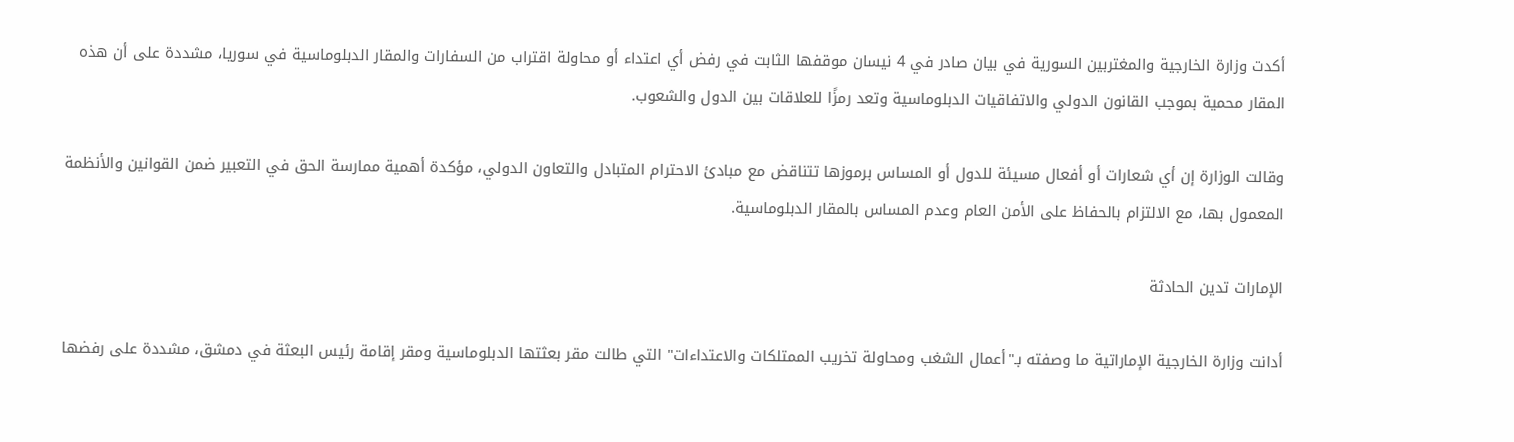أكدت وزارة الخارجية والمغتربين السورية في بيان صادر في 4 نيسان موقفها الثابت في رفض أي اعتداء أو محاولة اقتراب من السفارات والمقار الدبلوماسية في سوريا، مشددة على أن هذه المقار محمية بموجب القانون الدولي والاتفاقيات الدبلوماسية وتعد رمزًا للعلاقات بين الدول والشعوب.

وقالت الوزارة إن أي شعارات أو أفعال مسيئة للدول أو المساس برموزها تتناقض مع مبادئ الاحترام المتبادل والتعاون الدولي، مؤكدة أهمية ممارسة الحق في التعبير ضمن القوانين والأنظمة المعمول بها، مع الالتزام بالحفاظ على الأمن العام وعدم المساس بالمقار الدبلوماسية.

الإمارات تدين الحادثة

أدانت وزارة الخارجية الإماراتية ما وصفته بـ"أعمال الشغب ومحاولة تخريب الممتلكات والاعتداءات" التي طالت مقر بعثتها الدبلوماسية ومقر إقامة رئيس البعثة في دمشق، مشددة على رفضها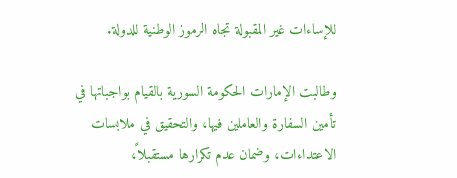للإساءات غير المقبولة تجاه الرموز الوطنية للدولة.

وطالبت الإمارات الحكومة السورية بالقيام بواجباتها في تأمين السفارة والعاملين فيها، والتحقيق في ملابسات الاعتداءات، وضمان عدم تكرارها مستقبلاً،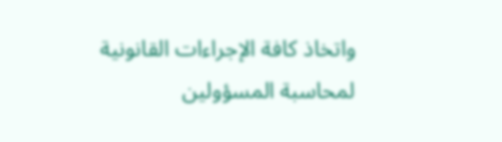واتخاذ كافة الإجراءات القانونية لمحاسبة المسؤولين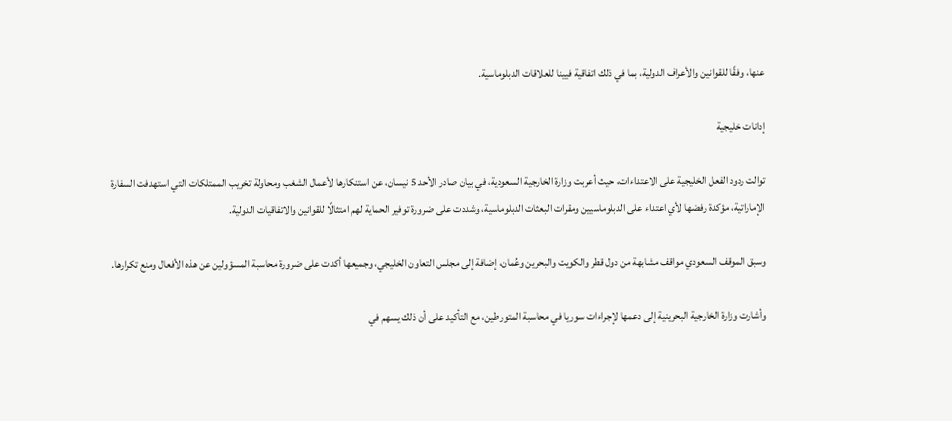عنها، وفقًا للقوانين والأعراف الدولية، بما في ذلك اتفاقية فيينا للعلاقات الدبلوماسية.

إدانات خليجية

توالت ردود الفعل الخليجية على الاعتداءات، حيث أعربت وزارة الخارجية السعودية، في بيان صادر الأحد 5 نيسان، عن استنكارها لأعمال الشغب ومحاولة تخريب الممتلكات التي استهدفت السفارة الإماراتية، مؤكدة رفضها لأي اعتداء على الدبلوماسيين ومقرات البعثات الدبلوماسية، وشددت على ضرورة توفير الحماية لهم امتثالًا للقوانين والاتفاقيات الدولية.

وسبق الموقف السعودي مواقف مشابهة من دول قطر والكويت والبحرين وعُمان، إضافة إلى مجلس التعاون الخليجي، وجميعها أكدت على ضرورة محاسبة المسؤولين عن هذه الأفعال ومنع تكرارها.

وأشارت وزارة الخارجية البحرينية إلى دعمها لإجراءات سوريا في محاسبة المتورطين، مع التأكيد على أن ذلك يسهم في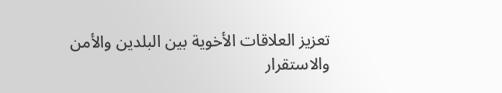تعزيز العلاقات الأخوية بين البلدين والأمن والاستقرار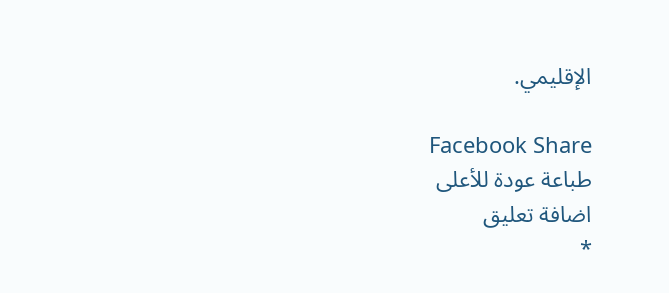الإقليمي.

Facebook Share
طباعة عودة للأعلى
اضافة تعليق
*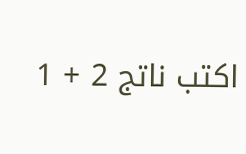اكتب ناتج 2 + 1